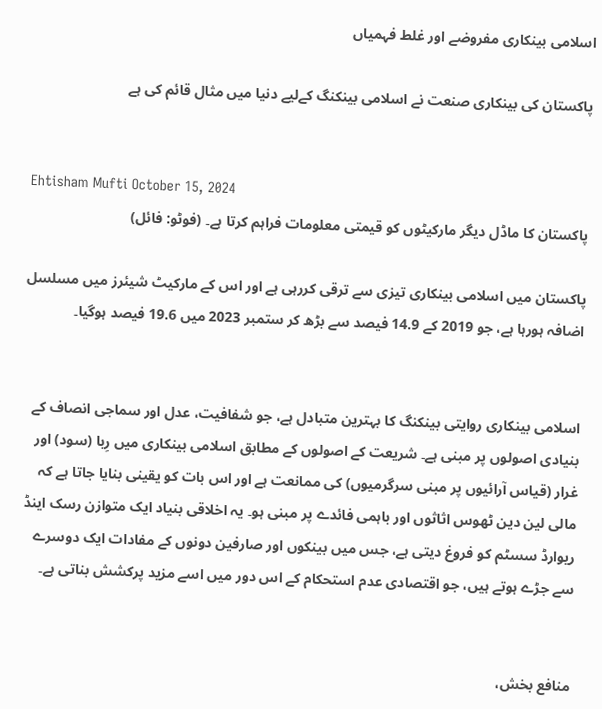اسلامی بینکاری مفروضے اور غلط فہمیاں

پاکستان کی بینکاری صنعت نے اسلامی بینکنگ کےلیے دنیا میں مثال قائم کی ہے


Ehtisham Mufti October 15, 2024
پاکستان کا ماڈل دیگر مارکیٹوں کو قیمتی معلومات فراہم کرتا ہے۔ (فوٹو: فائل)

پاکستان میں اسلامی بینکاری تیزی سے ترقی کررہی ہے اور اس کے مارکیٹ شیئرز میں مسلسل اضافہ ہورہا ہے، جو 2019 کے 14.9 فیصد سے بڑھ کر ستمبر 2023 میں 19.6 فیصد ہوگیا۔


اسلامی بینکاری روایتی بینکنگ کا بہترین متبادل ہے، جو شفافیت، عدل اور سماجی انصاف کے بنیادی اصولوں پر مبنی ہے۔ شریعت کے اصولوں کے مطابق اسلامی بینکاری میں رِبا (سود) اور غرار (قیاس آرائیوں پر مبنی سرگرمیوں) کی ممانعت ہے اور اس بات کو یقینی بنایا جاتا ہے کہ مالی لین دین ٹھوس اثاثوں اور باہمی فائدے پر مبنی ہو۔ یہ اخلاقی بنیاد ایک متوازن رسک اینڈ ریوارڈ سسٹم کو فروغ دیتی ہے، جس میں بینکوں اور صارفین دونوں کے مفادات ایک دوسرے سے جڑے ہوتے ہیں، جو اقتصادی عدم استحکام کے اس دور میں اسے مزید پرکشش بناتی ہے۔


منافع بخش،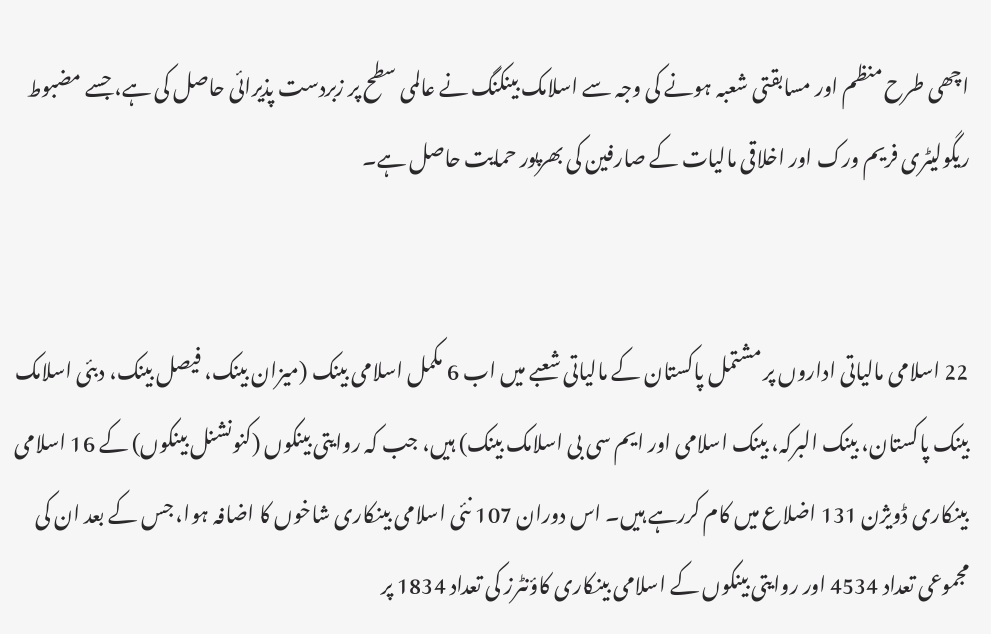اچھی طرح منظم اور مسابقتی شعبہ ہونے کی وجہ سے اسلامک بینکنگ نے عالمی سطح پر زبردست پذیرائی حاصل کی ہے، جسے مضبوط ریگولیٹری فریم ورک اور اخلاقی مالیات کے صارفین کی بھرپور حمایت حاصل ہے۔


22 اسلامی مالیاتی اداروں پر مشتمل پاکستان کے مالیاتی شعبے میں اب 6 مکمل اسلامی بینک (میزان بینک، فیصل بینک، دبئی اسلامک بینک پاکستان، بینک البرکہ، بینک اسلامی اور ایم سی بی اسلامک بینک) ہیں، جب کہ روایتی بینکوں (کنونشنل بینکوں) کے 16 اسلامی بینکاری ڈویژن 131 اضلاع میں کام کررہے ہیں۔ اس دوران 107 نئی اسلامی بینکاری شاخوں کا اضافہ ہوا، جس کے بعد ان کی مجموعی تعداد 4534 اور روایتی بینکوں کے اسلامی بینکاری کاؤنٹرز کی تعداد 1834 پر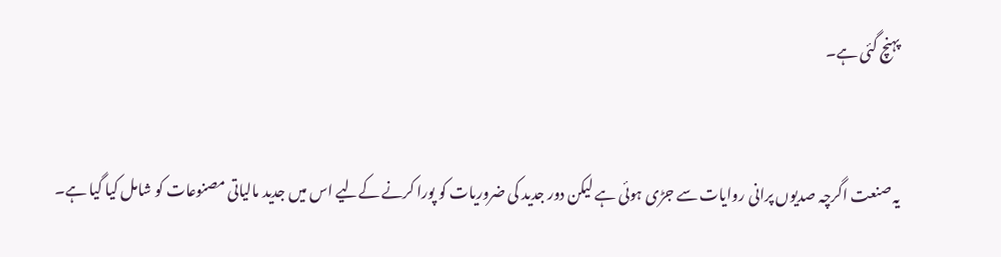پہنچ گئی ہے۔


یہ صنعت اگرچہ صدیوں پرانی روایات سے جڑی ہوئی ہے لیکن دور جدید کی ضروریات کو پورا کرنے کےلیے اس میں جدید مالیاتی مصنوعات کو شامل کیا گیا ہے۔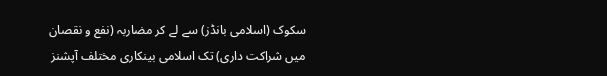سکوک (اسلامی بانڈز) سے لے کر مضاربہ (نفع و نقصان میں شراکت داری) تک اسلامی بینکاری مختلف آپشنز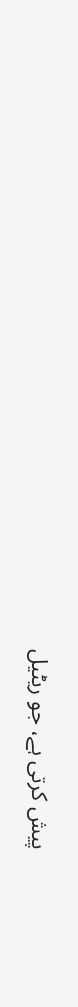پیش کرتی ہے، جو ریٹیل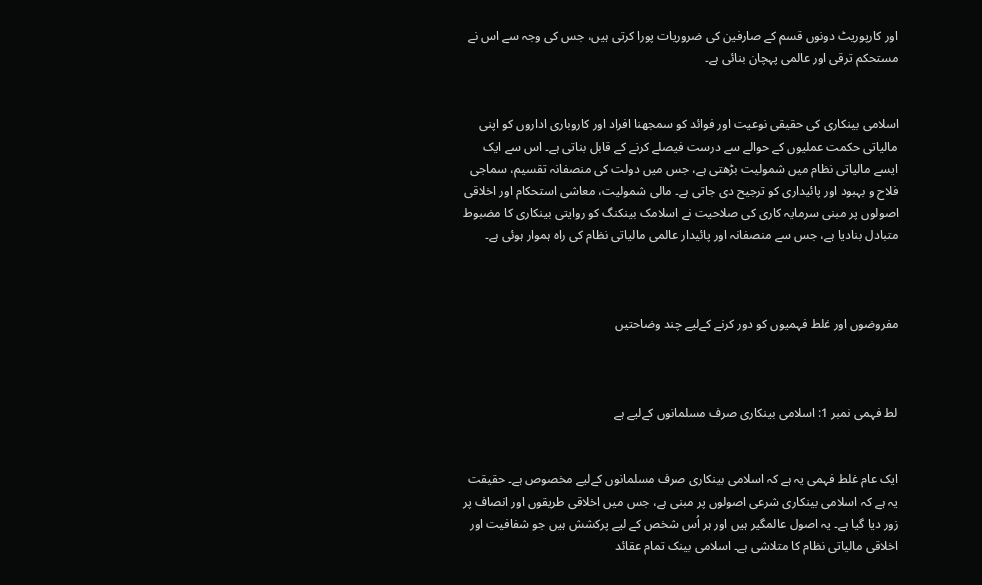اور کارپوریٹ دونوں قسم کے صارفین کی ضروریات پورا کرتی ہیں، جس کی وجہ سے اس نے مستحکم ترقی اور عالمی پہچان بنائی ہے۔


اسلامی بینکاری کی حقیقی نوعیت اور فوائد کو سمجھنا افراد اور کاروباری اداروں کو اپنی مالیاتی حکمت عملیوں کے حوالے سے درست فیصلے کرنے کے قابل بناتی ہے۔ اس سے ایک ایسے مالیاتی نظام میں شمولیت بڑھتی ہے، جس میں دولت کی منصفانہ تقسیم، سماجی فلاح و بہبود اور پائیداری کو ترجیح دی جاتی ہے۔ مالی شمولیت، معاشی استحکام اور اخلاقی اصولوں پر مبنی سرمایہ کاری کی صلاحیت نے اسلامک بینکنگ کو روایتی بینکاری کا مضبوط متبادل بنادیا ہے، جس سے منصفانہ اور پائیدار عالمی مالیاتی نظام کی راہ ہموار ہوئی ہے۔



مفروضوں اور غلط فہمیوں کو دور کرنے کےلیے چند وضاحتیں



لط فہمی نمبر 1: اسلامی بینکاری صرف مسلمانوں کےلیے ہے


ایک عام غلط فہمی یہ ہے کہ اسلامی بینکاری صرف مسلمانوں کےلیے مخصوص ہے۔ حقیقت یہ ہے کہ اسلامی بینکاری شرعی اصولوں پر مبنی ہے، جس میں اخلاقی طریقوں اور انصاف پر زور دیا گیا ہے۔ یہ اصول عالمگیر ہیں اور ہر اُس شخص کے لیے پرکشش ہیں جو شفافیت اور اخلاقی مالیاتی نظام کا متلاشی ہے۔ اسلامی بینک تمام عقائد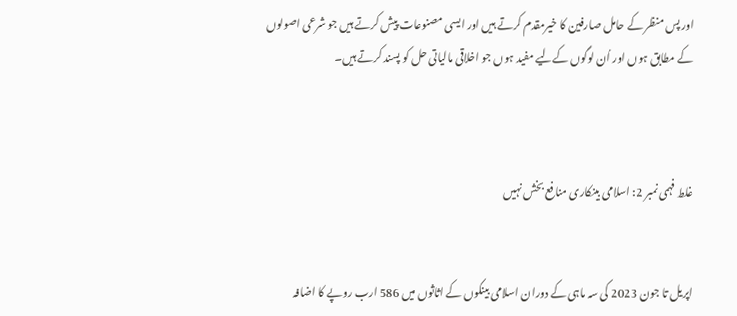اور پس منظر کے حامل صارفین کا خیرمقدم کرتے ہیں اور ایسی مصنوعات پیش کرتے ہیں جو شرعی اصولوں کے مطابق ہوں اور اُن لوگوں کےلیے مفید ہوں جو اخلاقی مالیاتی حل کو پسند کرتے ہیں۔



غلط فہمی نمبر 2: اسلامی بینکاری منافع بخش نہیں


اپریل تا جون 2023 کی سہ ماہی کے دوران اسلامی بینکوں کے اثاثوں میں 586 ارب روپے کا اضافہ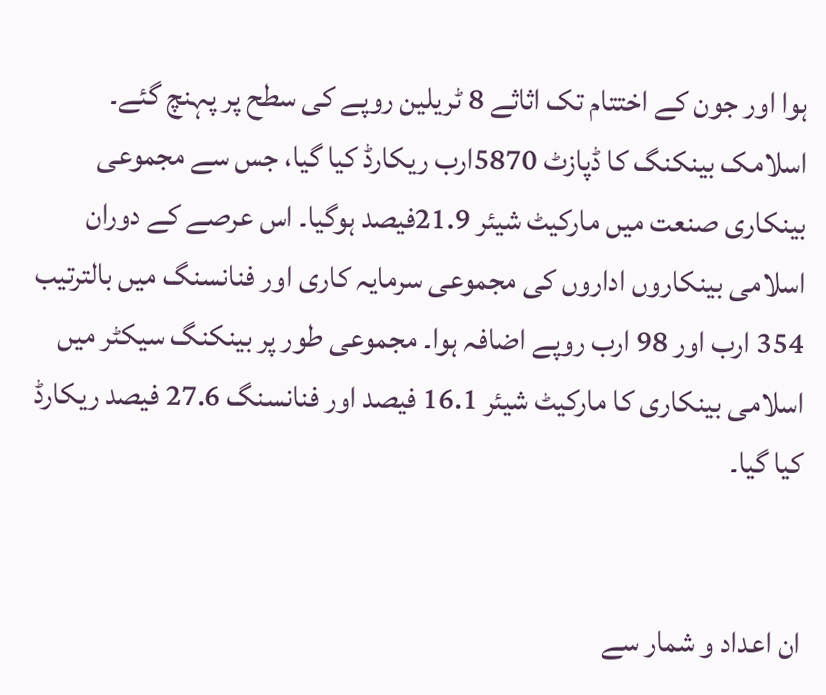ہوا اور جون کے اختتام تک اثاثے 8 ٹریلین روپے کی سطح پر پہنچ گئے۔ اسلامک بینکنگ کا ڈپازٹ 5870ارب ریکارڈ کیا گیا، جس سے مجموعی بینکاری صنعت میں مارکیٹ شیئر 21.9فیصد ہوگیا۔ اس عرصے کے دوران اسلامی بینکاروں اداروں کی مجموعی سرمایہ کاری اور فنانسنگ میں بالترتیب 354 ارب اور 98 ارب روپے اضافہ ہوا۔ مجموعی طور پر بینکنگ سیکٹر میں اسلامی بینکاری کا مارکیٹ شیئر 16.1 فیصد اور فنانسنگ 27.6 فیصد ریکارڈ کیا گیا۔


ان اعداد و شمار سے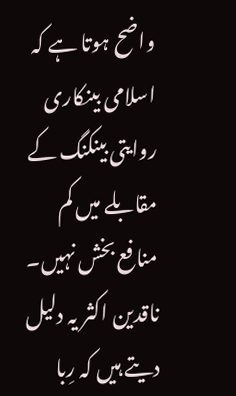واضح ہوتا ہے کہ اسلامی بینکاری روایتی بینکنگ کے مقابلے میں کم منافع بخش نہیں۔ ناقدین اکثر یہ دلیل دیتے ہیں کہ رِبا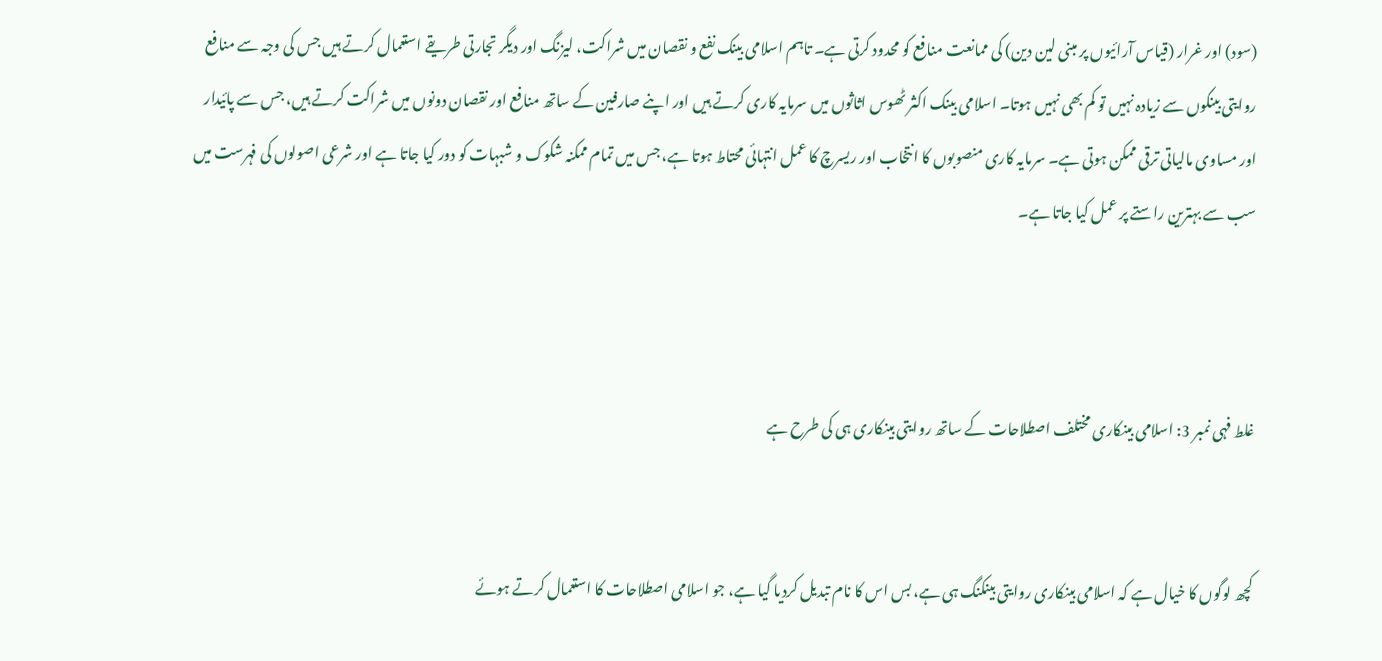(سود) اور غرار (قیاس آرائیوں پر مبنی لین دین) کی ممانعت منافع کو محدود کرتی ہے۔ تاہم اسلامی بینک نفع و نقصان میں شراکت، لیزنگ اور دیگر تجارتی طریقے استعمال کرتے ہیں جس کی وجہ سے منافع روایتی بینکوں سے زیادہ نہیں تو کم بھی نہیں ہوتا۔ اسلامی بینک اکثر ٹھوس اثاثوں میں سرمایہ کاری کرتے ہیں اور اپنے صارفین کے ساتھ منافع اور نقصان دونوں میں شراکت کرتے ہیں، جس سے پائیدار اور مساوی مالیاتی ترقی ممکن ہوتی ہے۔ سرمایہ کاری منصوبوں کا انتخاب اور ریسرچ کا عمل انتہائی محتاط ہوتا ہے، جس میں تمام ممکنہ شکوک و شبہات کو دور کیا جاتا ہے اور شرعی اصولوں کی فہرست میں سب سے بہترین راستے پر عمل کیا جاتا ہے۔



غلط فہی نمبر 3: اسلامی بینکاری مختلف اصطلاحات کے ساتھ روایتی بینکاری ہی کی طرح ہے


کچھ لوگوں کا خیال ہے کہ اسلامی بینکاری روایتی بینکنگ ہی ہے، بس اس کا نام تبدیل کردیا گیا ہے، جو اسلامی اصطلاحات کا استعمال کرتے ہوئے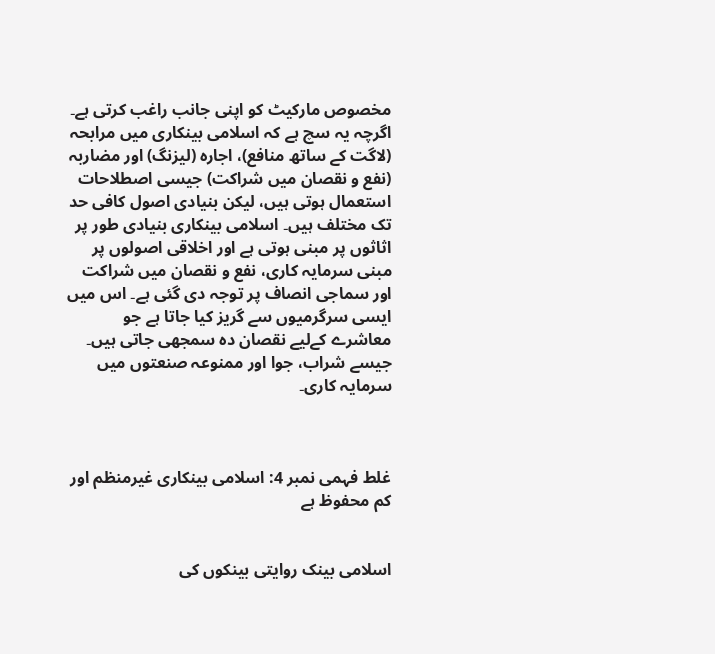مخصوص مارکیٹ کو اپنی جانب راغب کرتی ہے۔ اگرچہ یہ سچ ہے کہ اسلامی بینکاری میں مرابحہ (لاگت کے ساتھ منافع)، اجارہ (لیزنگ) اور مضاربہ (نفع و نقصان میں شراکت) جیسی اصطلاحات استعمال ہوتی ہیں، لیکن بنیادی اصول کافی حد تک مختلف ہیں۔ اسلامی بینکاری بنیادی طور پر اثاثوں پر مبنی ہوتی ہے اور اخلاقی اصولوں پر مبنی سرمایہ کاری، نفع و نقصان میں شراکت اور سماجی انصاف پر توجہ دی گئی ہے۔ اس میں ایسی سرگرمیوں سے گریز کیا جاتا ہے جو معاشرے کےلیے نقصان دہ سمجھی جاتی ہیں۔ جیسے شراب، جوا اور ممنوعہ صنعتوں میں سرمایہ کاری۔



غلط فہمی نمبر 4: اسلامی بینکاری غیرمنظم اور کم محفوظ ہے


اسلامی بینک روایتی بینکوں کی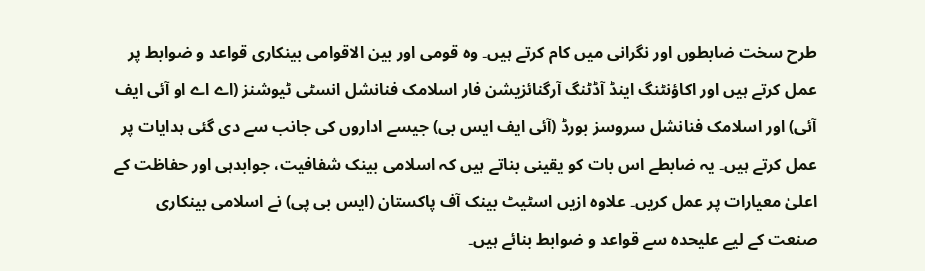طرح سخت ضابطوں اور نگرانی میں کام کرتے ہیں۔ وہ قومی اور بین الاقوامی بینکاری قواعد و ضوابط پر عمل کرتے ہیں اور اکاؤنٹنگ اینڈ آڈٹنگ آرگنائزیشن فار اسلامک فنانشل انسٹی ٹیوشنز (اے اے او آئی ایف آئی) اور اسلامک فنانشل سروسز بورڈ (آئی ایف ایس بی) جیسے اداروں کی جانب سے دی گئی ہدایات پر عمل کرتے ہیں۔ یہ ضابطے اس بات کو یقینی بناتے ہیں کہ اسلامی بینک شفافیت، جوابدہی اور حفاظت کے اعلیٰ معیارات پر عمل کریں۔ علاوہ ازیں اسٹیٹ بینک آف پاکستان (ایس بی پی) نے اسلامی بینکاری صنعت کے لیے علیحدہ سے قواعد و ضوابط بنائے ہیں۔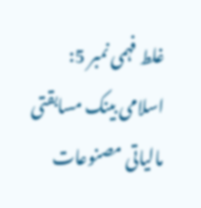غلط فہمی نمبر 5: اسلامی بینک مسابقتی مالیاتی مصنوعات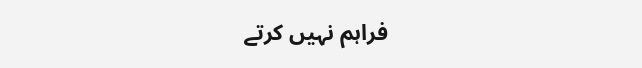فراہم نہیں کرتے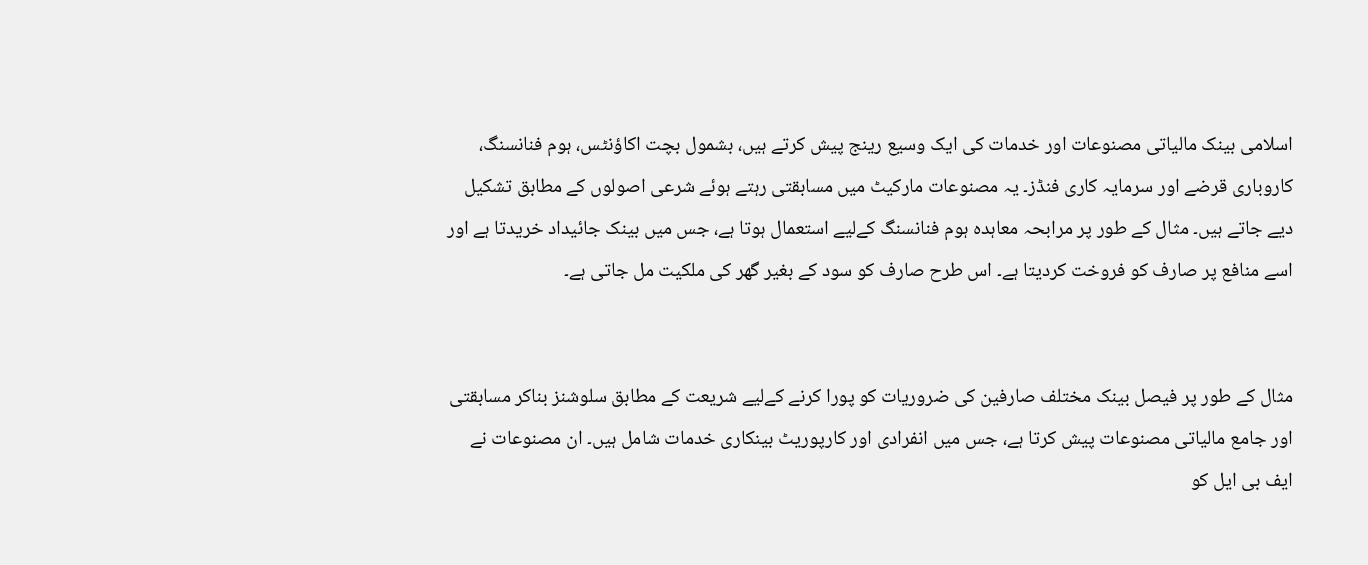اسلامی بینک مالیاتی مصنوعات اور خدمات کی ایک وسیع رینج پیش کرتے ہیں، بشمول بچت اکاؤنٹس، ہوم فنانسنگ، کاروباری قرضے اور سرمایہ کاری فنڈز۔ یہ مصنوعات مارکیٹ میں مسابقتی رہتے ہوئے شرعی اصولوں کے مطابق تشکیل دیے جاتے ہیں۔ مثال کے طور پر مرابحہ معاہدہ ہوم فنانسنگ کےلیے استعمال ہوتا ہے، جس میں بینک جائیداد خریدتا ہے اور اسے منافع پر صارف کو فروخت کردیتا ہے۔ اس طرح صارف کو سود کے بغیر گھر کی ملکیت مل جاتی ہے۔


مثال کے طور پر فیصل بینک مختلف صارفین کی ضروریات کو پورا کرنے کےلیے شریعت کے مطابق سلوشنز بناکر مسابقتی اور جامع مالیاتی مصنوعات پیش کرتا ہے، جس میں انفرادی اور کارپوریٹ بینکاری خدمات شامل ہیں۔ ان مصنوعات نے ایف بی ایل کو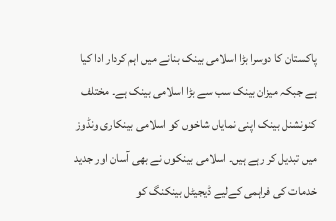پاکستان کا دوسرا بڑا اسلامی بینک بنانے میں اہم کردار ادا کیا ہے جبکہ میزان بینک سب سے بڑا اسلامی بینک ہے۔ مختلف کنونشنل بینک اپنی نمایاں شاخوں کو اسلامی بینکاری ونڈوز میں تبدیل کر رہے ہیں۔ اسلامی بینکوں نے بھی آسان اور جدید خدمات کی فراہمی کےلیے ڈیجیٹل بینکنگ کو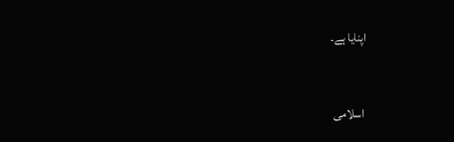اپنایا ہے۔


اسلامی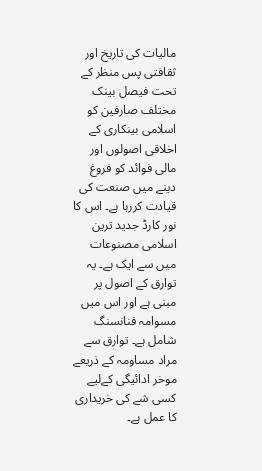مالیات کی تاریخ اور ثقافتی پس منظر کے تحت فیصل بینک مختلف صارفین کو اسلامی بینکاری کے اخلاقی اصولوں اور مالی فوائد کو فروغ دینے میں صنعت کی قیادت کررہا ہے۔ اس کا نور کارڈ جدید ترین اسلامی مصنوعات میں سے ایک ہے۔ یہ توارق کے اصول پر مبنی ہے اور اس میں مسوامہ فنانسنگ شامل ہے۔ توارق سے مراد مساومہ کے ذریعے موخر ادائیگی کےلیے کسی شے کی خریداری کا عمل ہے۔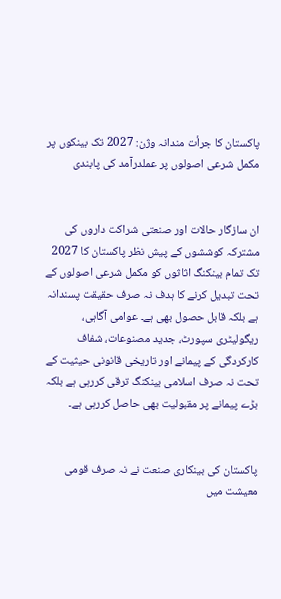پاکستان کا جرأت مندانہ وژن: 2027 تک بینکوں پر مکمل شرعی اصولوں پر عملدرآمد کی پابندی


ان سازگار حالات اور صنعتی شراکت داروں کی مشترکہ کوششوں کے پیش نظر پاکستان کا 2027 تک تمام بینکنگ اثاثوں کو مکمل شرعی اصولوں کے تحت تبدیل کرنے کا ہدف نہ صرف حقیقت پسندانہ ہے بلکہ قابل حصول بھی ہے۔ عوامی آگاہی، ریگولیٹری سپورٹ، جدید مصنوعات، شفاف کارکردگی کے پیمانے اور تاریخی قانونی حیثیت کے تحت نہ صرف اسلامی بینکنگ ترقی کررہی ہے بلکہ بڑے پیمانے پر مقبولیت بھی حاصل کررہی ہے۔


پاکستان کی بینکاری صنعت نے نہ صرف قومی معیشت میں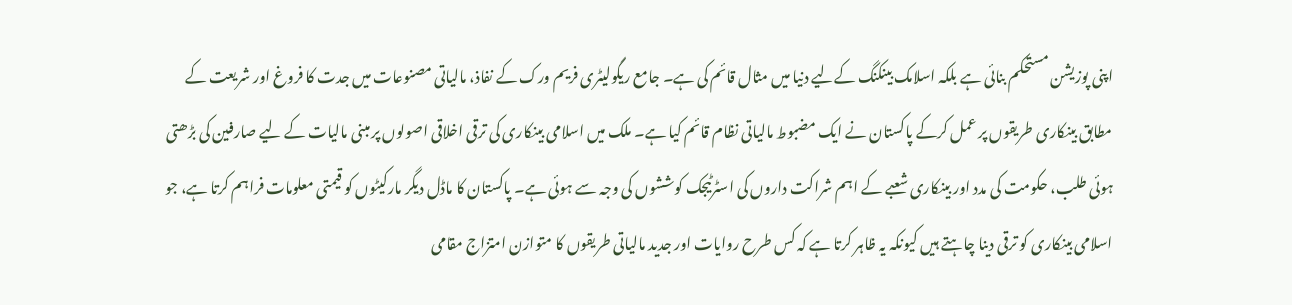اپنی پوزیشن مستحکم بنائی ہے بلکہ اسلامک بینکنگ کےلیے دنیا میں مثال قائم کی ہے۔ جامع ریگولیٹری فریم ورک کے نفاذ، مالیاتی مصنوعات میں جدت کا فروغ اور شریعت کے مطابق بینکاری طریقوں پر عمل کرکے پاکستان نے ایک مضبوط مالیاتی نظام قائم کیا ہے۔ ملک میں اسلامی بینکاری کی ترقی اخلاقی اصولوں پر مبنی مالیات کے لیے صارفین کی بڑھتی ہوئی طلب، حکومت کی مدد اور بینکاری شعبے کے اہم شراکت داروں کی اسٹرٹیجک کوششوں کی وجہ سے ہوئی ہے۔ پاکستان کا ماڈل دیگر مارکیٹوں کو قیمتی معلومات فراہم کرتا ہے، جو اسلامی بینکاری کو ترقی دینا چاہتے ہیں کیونکہ یہ ظاہر کرتا ہے کہ کس طرح روایات اور جدید مالیاتی طریقوں کا متوازن امتزاج مقامی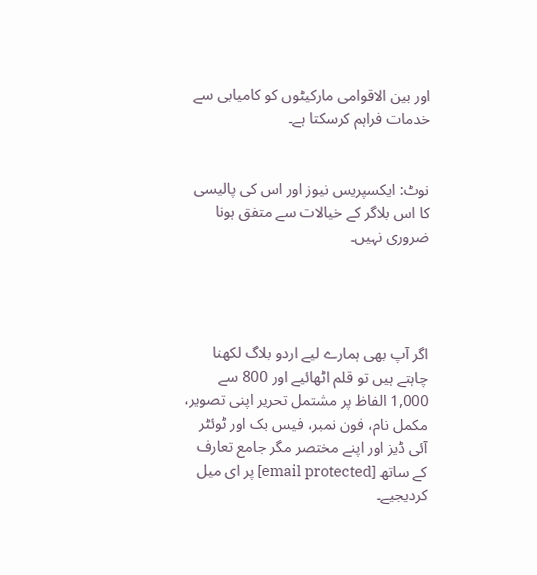اور بین الاقوامی مارکیٹوں کو کامیابی سے خدمات فراہم کرسکتا ہے۔


نوٹ: ایکسپریس نیوز اور اس کی پالیسی کا اس بلاگر کے خیالات سے متفق ہونا ضروری نہیں۔




اگر آپ بھی ہمارے لیے اردو بلاگ لکھنا چاہتے ہیں تو قلم اٹھائیے اور 800 سے 1,000 الفاظ پر مشتمل تحریر اپنی تصویر، مکمل نام، فون نمبر، فیس بک اور ٹوئٹر آئی ڈیز اور اپنے مختصر مگر جامع تعارف کے ساتھ [email protected] پر ای میل کردیجیے۔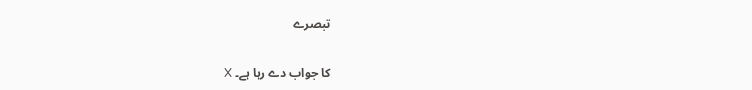تبصرے

کا جواب دے رہا ہے۔ X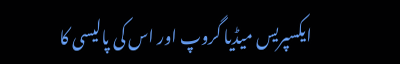ایکسپریس میڈیا گروپ اور اس کی پالیسی کا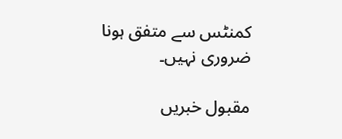کمنٹس سے متفق ہونا ضروری نہیں۔

مقبول خبریں